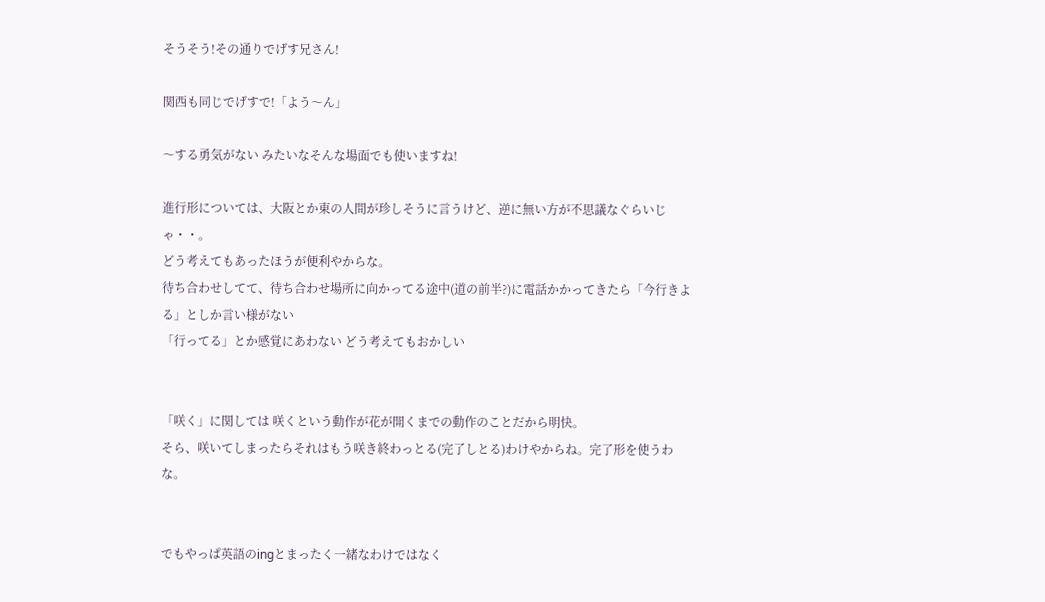そうそう!その通りでげす兄さん!

関西も同じでげすで!「よう〜ん」

〜する勇気がない みたいなそんな場面でも使いますね!

進行形については、大阪とか東の人間が珍しそうに言うけど、逆に無い方が不思議なぐらいじゃ・・。
どう考えてもあったほうが便利やからな。
待ち合わせしてて、待ち合わせ場所に向かってる途中(道の前半?)に電話かかってきたら「今行きよる」としか言い様がない
「行ってる」とか感覚にあわない どう考えてもおかしい


「咲く」に関しては 咲くという動作が花が開くまでの動作のことだから明快。
そら、咲いてしまったらそれはもう咲き終わっとる(完了しとる)わけやからね。完了形を使うわな。


でもやっぱ英語のingとまったく一緒なわけではなく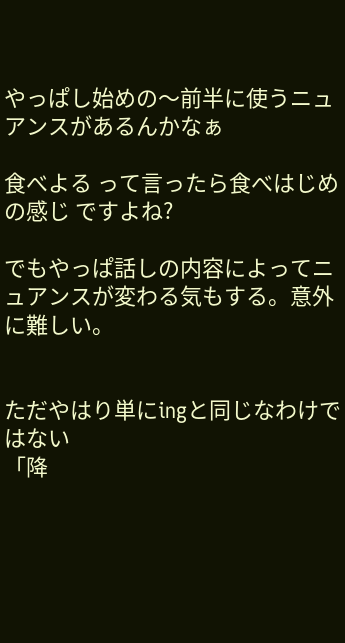やっぱし始めの〜前半に使うニュアンスがあるんかなぁ

食べよる って言ったら食べはじめの感じ ですよね?

でもやっぱ話しの内容によってニュアンスが変わる気もする。意外に難しい。


ただやはり単にingと同じなわけではない
「降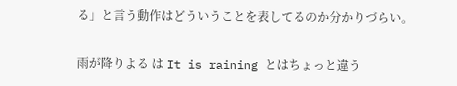る」と言う動作はどういうことを表してるのか分かりづらい。


雨が降りよる は It is raining とはちょっと違う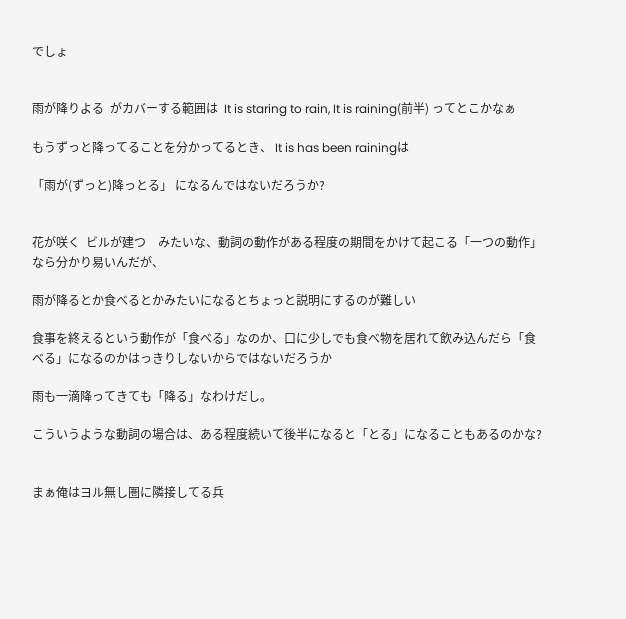でしょ


雨が降りよる  がカバーする範囲は  It is staring to rain, It is raining(前半) ってとこかなぁ

もうずっと降ってることを分かってるとき、 It is has been rainingは

「雨が(ずっと)降っとる」 になるんではないだろうか?


花が咲く  ビルが建つ    みたいな、動詞の動作がある程度の期間をかけて起こる「一つの動作」なら分かり易いんだが、

雨が降るとか食べるとかみたいになるとちょっと説明にするのが難しい

食事を終えるという動作が「食べる」なのか、口に少しでも食べ物を居れて飲み込んだら「食べる」になるのかはっきりしないからではないだろうか

雨も一滴降ってきても「降る」なわけだし。

こういうような動詞の場合は、ある程度続いて後半になると「とる」になることもあるのかな?


まぁ俺はヨル無し圏に隣接してる兵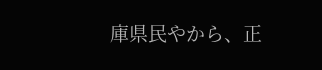庫県民やから、正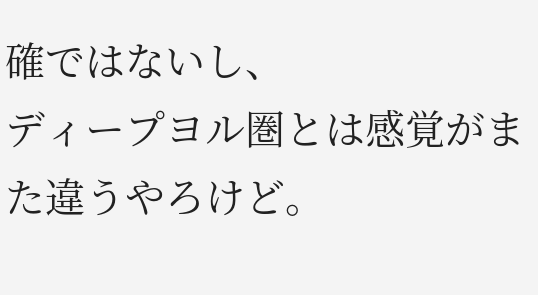確ではないし、
ディープヨル圏とは感覚がまた違うやろけど。